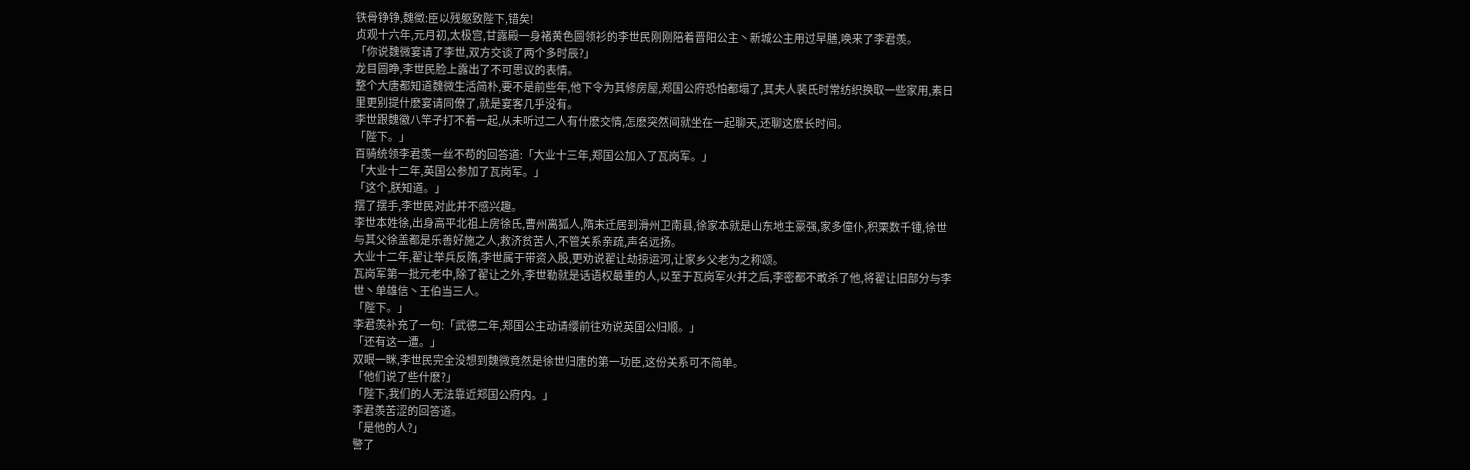铁骨铮铮,魏徵:臣以残躯致陛下,错矣!
贞观十六年,元月初,太极宫,甘露殿一身褚黄色圆领衫的李世民刚刚陪着晋阳公主丶新城公主用过早膳,唤来了李君羡。
「你说魏微宴请了李世,双方交谈了两个多时辰?」
龙目圆睁,李世民脸上露出了不可思议的表情。
整个大唐都知道魏微生活简朴,要不是前些年,他下令为其修房屋,郑国公府恐怕都塌了,其夫人裴氏时常纺织换取一些家用,素日里更别提什麽宴请同僚了,就是宴客几乎没有。
李世跟魏徽八竿子打不着一起,从未听过二人有什麽交情,怎麽突然间就坐在一起聊天,还聊这麽长时间。
「陛下。」
百骑统领李君羡一丝不苟的回答道:「大业十三年,郑国公加入了瓦岗军。」
「大业十二年,英国公参加了瓦岗军。」
「这个,朕知道。」
摆了摆手,李世民对此并不感兴趣。
李世本姓徐,出身高平北祖上房徐氏,曹州离狐人,隋末迁居到滑州卫南县,徐家本就是山东地主豪强,家多僮仆,积栗数千锺,徐世与其父徐盖都是乐善好施之人,救济贫苦人,不管关系亲疏,声名远扬。
大业十二年,翟让举兵反隋,李世属于带资入股,更劝说翟让劫掠运河,让家乡父老为之称颂。
瓦岗军第一批元老中,除了翟让之外,李世勒就是话语权最重的人,以至于瓦岗军火并之后,李密都不敢杀了他,将翟让旧部分与李世丶单雄信丶王伯当三人。
「陛下。」
李君羡补充了一句:「武德二年,郑国公主动请缨前往劝说英国公归顺。」
「还有这一遭。」
双眼一眯,李世民完全没想到魏微竟然是徐世归唐的第一功臣,这份关系可不简单。
「他们说了些什麽?」
「陛下,我们的人无法靠近郑国公府内。」
李君羡苦涩的回答道。
「是他的人?」
警了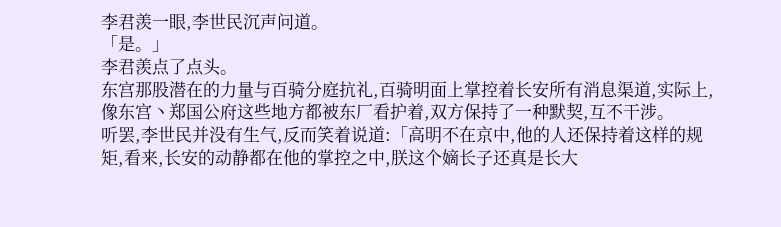李君羡一眼,李世民沉声问道。
「是。」
李君羡点了点头。
东宫那股潜在的力量与百骑分庭抗礼,百骑明面上掌控着长安所有消息渠道,实际上,像东宫丶郑国公府这些地方都被东厂看护着,双方保持了一种默契,互不干涉。
听罢,李世民并没有生气,反而笑着说道:「高明不在京中,他的人还保持着这样的规矩,看来,长安的动静都在他的掌控之中,朕这个嫡长子还真是长大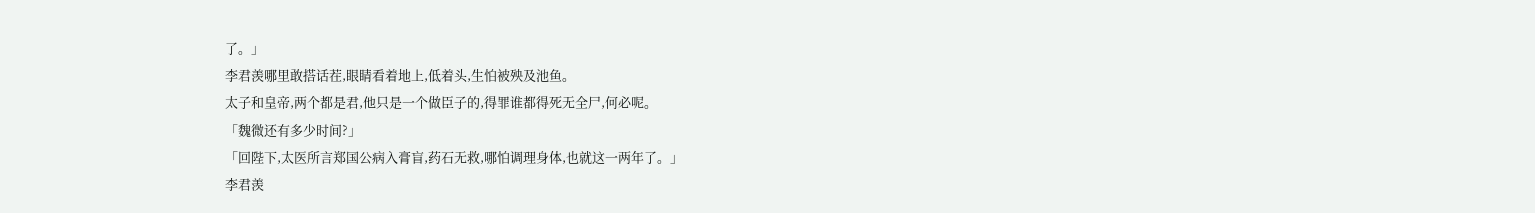了。」
李君羡哪里敢搭话茬,眼睛看着地上,低着头,生怕被殃及池鱼。
太子和皇帝,两个都是君,他只是一个做臣子的,得罪谁都得死无全尸,何必呢。
「魏微还有多少时间?」
「回陛下,太医所言郑国公病入膏盲,药石无救,哪怕调理身体,也就这一两年了。」
李君羡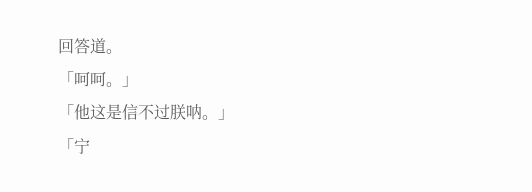回答道。
「呵呵。」
「他这是信不过朕呐。」
「宁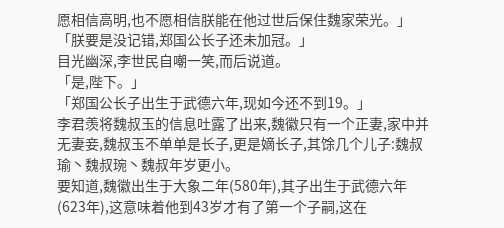愿相信高明,也不愿相信朕能在他过世后保住魏家荣光。」
「朕要是没记错,郑国公长子还未加冠。」
目光幽深,李世民自嘲一笑,而后说道。
「是,陛下。」
「郑国公长子出生于武德六年,现如今还不到19。」
李君羡将魏叔玉的信息吐露了出来,魏徽只有一个正妻,家中并无妻妾,魏叔玉不单单是长子,更是嫡长子,其馀几个儿子:魏叔瑜丶魏叔琬丶魏叔年岁更小。
要知道,魏徽出生于大象二年(580年),其子出生于武德六年(623年),这意味着他到43岁才有了第一个子嗣,这在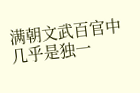满朝文武百官中几乎是独一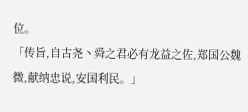位。
「传旨,自古尧丶舜之君必有龙益之佐,郑国公魏微,献纳忠说,安国利民。」